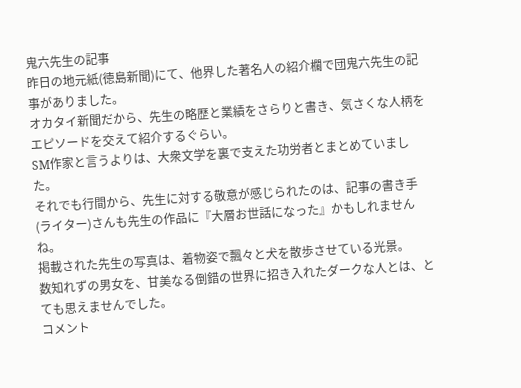鬼六先生の記事
昨日の地元紙(徳島新聞)にて、他界した著名人の紹介欄で団鬼六先生の記事がありました。
オカタイ新聞だから、先生の略歴と業績をさらりと書き、気さくな人柄をエピソードを交えて紹介するぐらい。
SM作家と言うよりは、大衆文学を裏で支えた功労者とまとめていました。
それでも行間から、先生に対する敬意が感じられたのは、記事の書き手(ライター)さんも先生の作品に『大層お世話になった』かもしれませんね。
掲載された先生の写真は、着物姿で飄々と犬を散歩させている光景。
数知れずの男女を、甘美なる倒錯の世界に招き入れたダークな人とは、とても思えませんでした。
コメント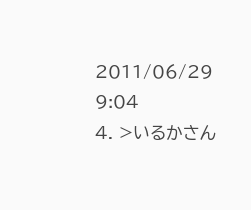2011/06/29 9:04
4. >いるかさん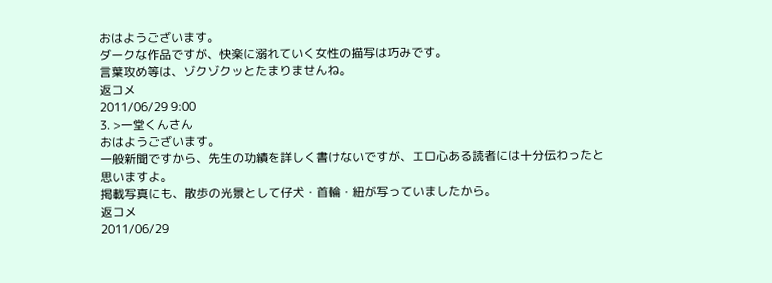おはようございます。
ダークな作品ですが、快楽に溺れていく女性の描写は巧みです。
言葉攻め等は、ゾクゾクッとたまりませんね。
返コメ
2011/06/29 9:00
3. >一堂くんさん
おはようございます。
一般新聞ですから、先生の功績を詳しく書けないですが、エロ心ある読者には十分伝わったと思いますよ。
掲載写真にも、散歩の光景として仔犬・首輪・紐が写っていましたから。
返コメ
2011/06/29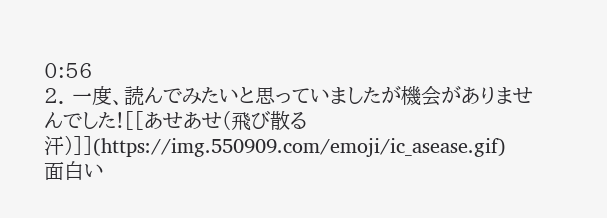0:56
2. 一度、読んでみたいと思っていましたが機会がありませんでした![[あせあせ(飛び散る汗)]](https://img.550909.com/emoji/ic_asease.gif)
面白い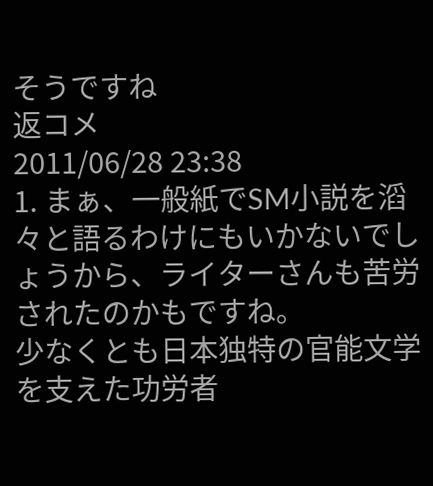そうですね
返コメ
2011/06/28 23:38
1. まぁ、一般紙でSM小説を滔々と語るわけにもいかないでしょうから、ライターさんも苦労されたのかもですね。
少なくとも日本独特の官能文学を支えた功労者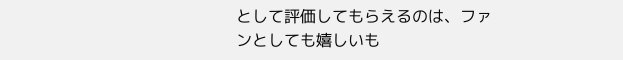として評価してもらえるのは、ファンとしても嬉しいも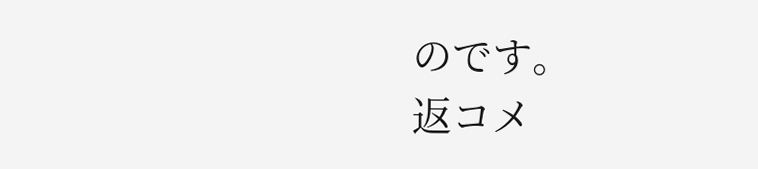のです。
返コメ